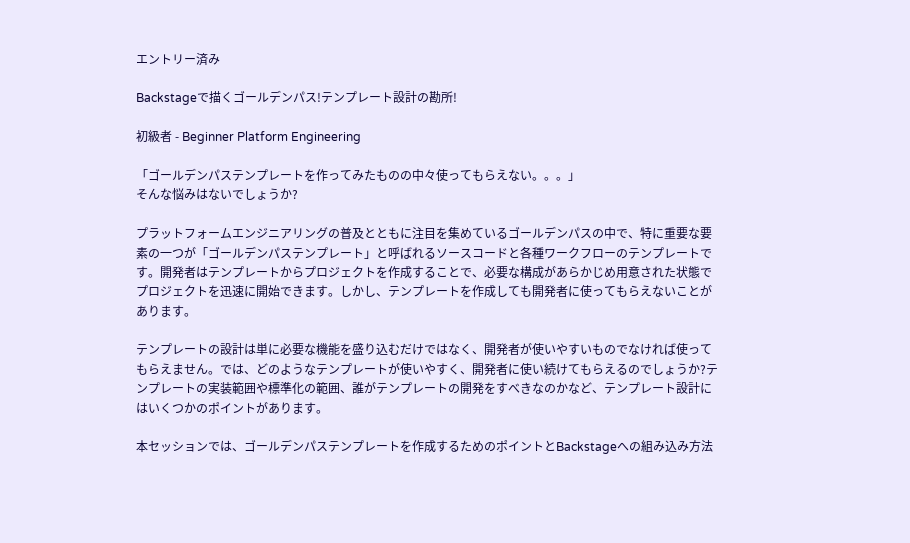エントリー済み

Backstageで描くゴールデンパス!テンプレート設計の勘所!

初級者 - Beginner Platform Engineering

「ゴールデンパステンプレートを作ってみたものの中々使ってもらえない。。。」
そんな悩みはないでしょうか?

プラットフォームエンジニアリングの普及とともに注目を集めているゴールデンパスの中で、特に重要な要素の一つが「ゴールデンパステンプレート」と呼ばれるソースコードと各種ワークフローのテンプレートです。開発者はテンプレートからプロジェクトを作成することで、必要な構成があらかじめ用意された状態でプロジェクトを迅速に開始できます。しかし、テンプレートを作成しても開発者に使ってもらえないことがあります。

テンプレートの設計は単に必要な機能を盛り込むだけではなく、開発者が使いやすいものでなければ使ってもらえません。では、どのようなテンプレートが使いやすく、開発者に使い続けてもらえるのでしょうか?テンプレートの実装範囲や標準化の範囲、誰がテンプレートの開発をすべきなのかなど、テンプレート設計にはいくつかのポイントがあります。

本セッションでは、ゴールデンパステンプレートを作成するためのポイントとBackstageへの組み込み方法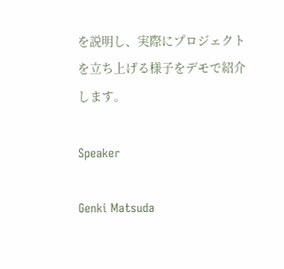を説明し、実際にプロジェクトを立ち上げる様子をデモで紹介します。

Speaker

Genki Matsuda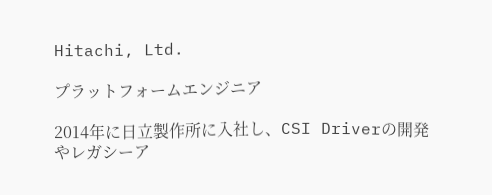Hitachi, Ltd.

プラットフォームエンジニア

2014年に日立製作所に入社し、CSI Driverの開発やレガシーア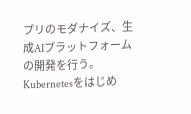プリのモダナイズ、生成AIプラットフォームの開発を行う。Kubernetesをはじめ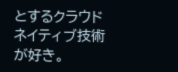とするクラウドネイティブ技術が好き。